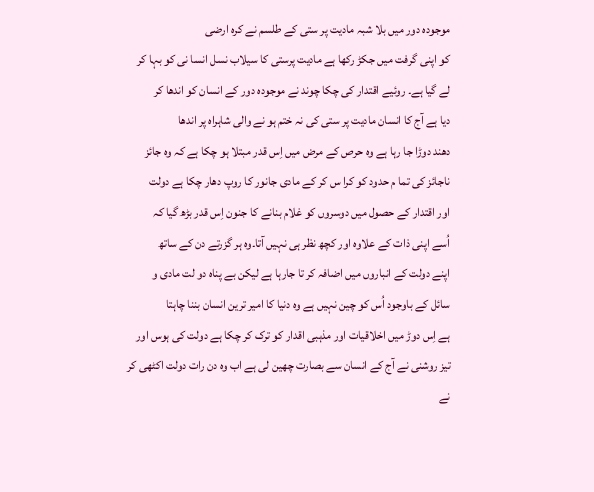موجودہ دور میں بلا شبہ مادیت پر ستی کے طلسم نے کرہ ارضی
کو اپنی گرفت میں جکڑ رکھا ہے مادیت پرستی کا سیلاب نسل انسا نی کو بہا کر
لے گیا ہے۔ روئیے اقتدار کی چکا چوند نے موجودہ دور کے انسان کو اندھا کر
دیا ہے آج کا انسان مادیت پر ستی کی نہ ختم ہو نے والی شاہراہ پر اندھا
دھند دوڑا جا رہا ہے وہ حرص کے مرض میں اِس قدر مبتلا ہو چکا ہے کہ وہ جائز
ناجائز کی تما م حدود کو کرا س کر کے مادی جانور کا روپ دھار چکا ہے دولت
اور اقتدار کے حصول میں دوسروں کو غلام بنانے کا جنون اِس قدر بڑھ گیا کہ
اُسے اپنی ذات کے علاوہ اور کچھ نظر ہی نہیں آتا۔وہ ہر گزرتے دن کے ساتھ
اپنے دولت کے انباروں میں اضافہ کر تا جارہا ہے لیکن بے پناہ دو لت مادی و
سائل کے باوجود اُس کو چین نہیں ہے وہ دنیا کا امیر ترین انسان بننا چاہتا
ہے اِس دوڑ میں اخلاقیات اور مذہبی اقدار کو ترک کر چکا ہے دولت کی ہوس اور
تیز روشنی نے آج کے انسان سے بصارت چھین لی ہے اب وہ دن رات دولت اکٹھی کر
نے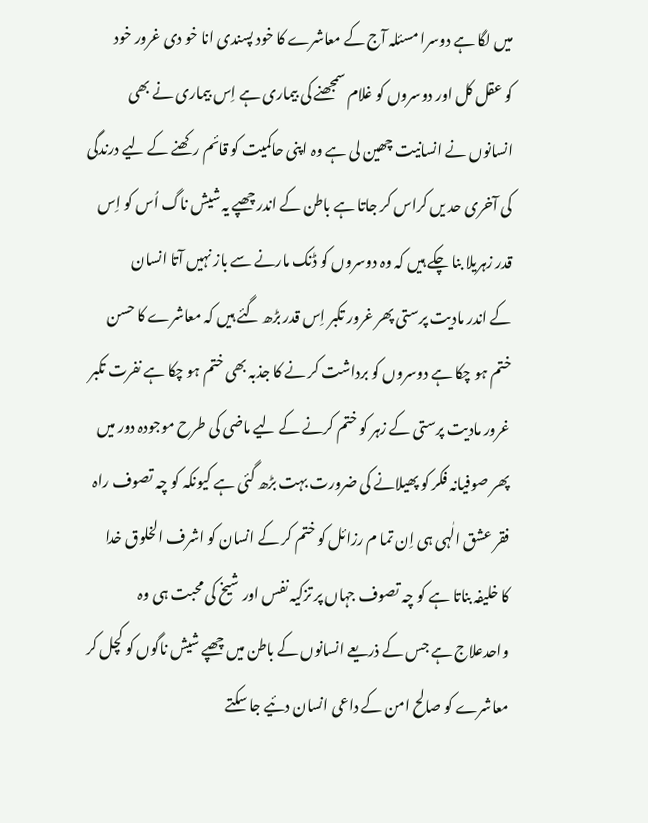میں لگا ہے دوسرا مسئلہ آج کے معاشرے کا خود پسندی انا خو دی غرور خود
کو عقل کل اور دوسروں کو غلام سمجھنے کی بیماری ہے اِس بیماری نے بھی
انسانوں نے انسانیت چھین لی ہے وہ اپنی حاکمیت کو قائم رکھنے کے لیے درندگی
کی آخری حد یں کراس کر جاتا ہے باطن کے اندر چھپے یہ شیش ناگ اُس کو اِس
قدر زہریلا بنا چکے ہیں کہ وہ دوسروں کو ڈنک مارنے سے باز نہیں آتا انسان
کے اندر مادیت پرستی پھر غرور تکبر اِس قدر بڑھ گئے ہیں کہ معاشرے کا حسن
ختم ہو چکا ہے دوسروں کو برداشت کر نے کا جذبہ بھی ختم ہو چکا ہے نفرت تکبر
غرور مادیت پرستی کے زہر کو ختم کرنے کے لیے ماضی کی طرح موجودہ دور میں
پھر صوفیانہ فکر کو پھیلانے کی ضرورت بہت بڑھ گئی ہے کیونکہ کو چہ تصوف راہ
فقر عشق الٰہی ہی اِن تما م رزائل کو ختم کر کے انسان کو اشرف الخلوق خدا
کا خلیفہ بناتا ہے کو چہ تصوف جہاں پر تزکیہ نفس اور شیخ کی محبت ہی وہ
واحدعلاج ہے جس کے ذریعے انسانوں کے باطن میں چھپے شیش ناگوں کو کچل کر
معاشرے کو صالح امن کے داعی انسان دئیے جا سکتے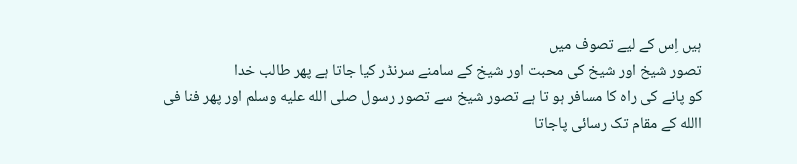ہیں اِس کے لیے تصوف میں
تصور شیخ اور شیخ کی محبت اور شیخ کے سامنے سرنڈر کیا جاتا ہے پھر طالب خدا
کو پانے کی راہ کا مسافر ہو تا ہے تصور شیخ سے تصور رسول صلى الله عليه وسلم اور پھر فنا فی
االله کے مقام تک رسائی پاجاتا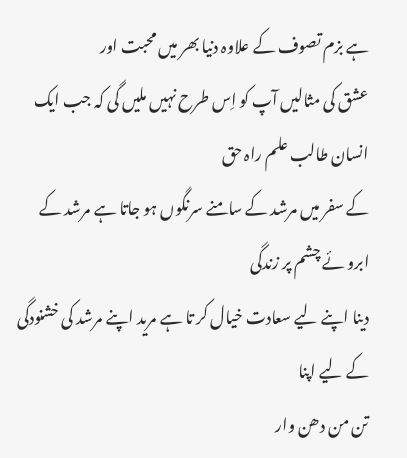ہے بزم تصوف کے علاوہ دنیا بھر میں محبت اور
عشق کی مثالیں آپ کو اِس طرح نہیں ملیں گی کہ جب ایک انسان طالب علم راہ حق
کے سفر میں مرشد کے سامنے سرنگوں ہو جاتا ہے مرشد کے ابرو ئے چشم پر زندگی
دینا اپنے لیے سعادت خیال کر تا ہے مرید اپنے مرشد کی خشنودگی کے لیے اپنا
تن من دھن وار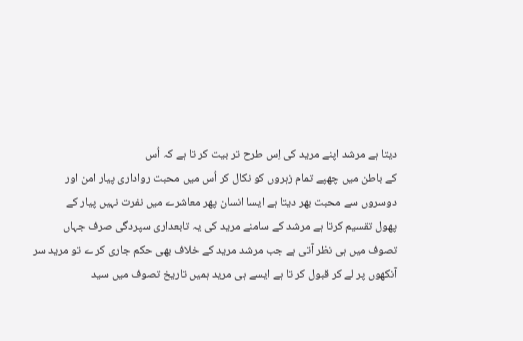دیتا ہے مرشد اپنے مرید کی اِس طرح تر بیت کر تا ہے کہ اُس
کے باطن میں چھپے تمام زہروں کو نکال کر اُس میں محبت رواداری پیار امن اور
دوسروں سے محبت بھر دیتا ہے ایسا انسان پھر معاشرے میں نفرت نہیں پیار کے
پھول تقسیم کرتا ہے مرشد کے سامنے مرید کی یہ تابعداری سپردگی صرف جہاں
تصوف میں ہی نظر آتی ہے جب مرشد مرید کے خلاف بھی حکم جاری کر ے تو مرید سر
آنکھوں پر لے کر قبول کر تا ہے ایسے ہی مرید ہمیں تاریخ تصوف میں سید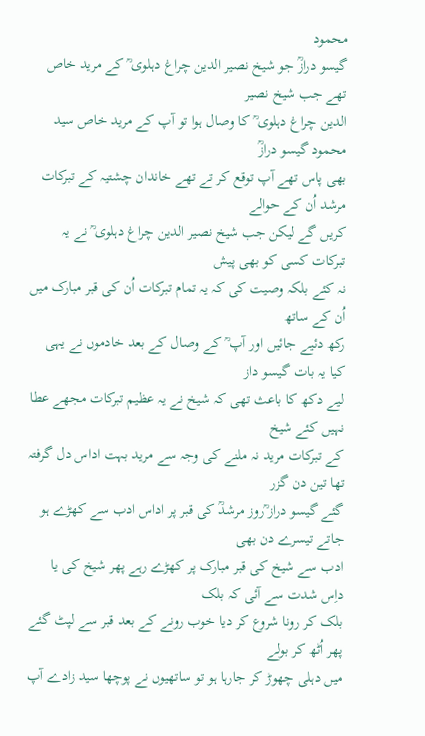محمود
گیسو درازؒ جو شیخ نصیر الدین چراغ دہلوی ؒ کے مرید خاص تھے جب شیخ نصیر
الدین چراغ دہلوی ؒ کا وصال ہوا تو آپ کے مرید خاص سید محمود گیسو درازؒ
بھی پاس تھے آپ توقع کر تے تھے خاندان چشتیہ کے تبرکات مرشد اُن کے حوالے
کریں گے لیکن جب شیخ نصیر الدین چراغ دہلوی ؒ نے یہ تبرکات کسی کو بھی پیش
نہ کئے بلکہ وصیت کی کہ یہ تمام تبرکات اُن کی قبر مبارک میں اُن کے ساتھ
رکھ دئیے جائیں اور آپ ؒ کے وصال کے بعد خادموں نے یہی کیا یہ بات گیسو داز
لیے دکھ کا باعث تھی کہ شیخ نے یہ عظیم تبرکات مجھے عطا نہیں کئے شیخ
کے تبرکات مرید نہ ملنے کی وجہ سے مرید بہت اداس دل گرفتہ تھا تین دن گزر
گئے گیسو دراز ؒروز مرشدؒ کی قبر پر اداس ادب سے کھڑے ہو جاتے تیسرے دن بھی
ادب سے شیخ کی قبر مبارک پر کھڑے رہے پھر شیخ کی یا داِس شدت سے آئی کہ بلک
بلک کر رونا شروع کر دیا خوب رونے کے بعد قبر سے لپٹ گئے پھر اُٹھ کر بولے
میں دہلی چھوڑ کر جارہا ہو تو ساتھیوں نے پوچھا سید زادے آپ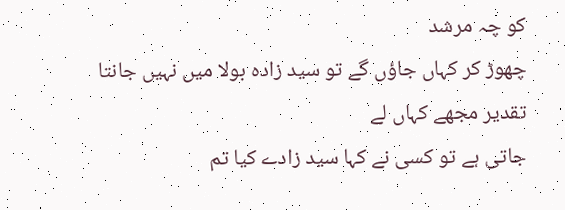کو چہ مرشد
چھوڑ کر کہاں جاؤں گے تو سید زادہ بولا میں نہیں جانتا تقدیر مجھے کہاں لے
جاتی ہے تو کسی نے کہا سید زادے کیا تم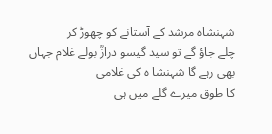شہنشاہ مرشد کے آستانے کو چھوڑ کر
چلے جاؤ گے تو سید گیسو درازؒ بولے غلام جہاں بھی رہے گا شہنشا ہ کی غلامی
کا طوق میرے گلے میں ہی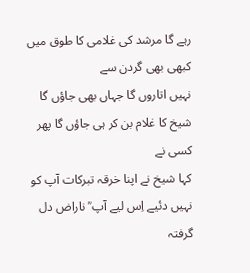رہے گا مرشد کی غلامی کا طوق میں کبھی بھی گردن سے
نہیں اتاروں گا جہاں بھی جاؤں گا شیخ کا غلام بن کر ہی جاؤں گا پھر کسی نے
کہا شیخ نے اپنا خرقہ تبرکات آپ کو نہیں دئیے اِس لیے آپ ؒ ناراض دل گرفتہ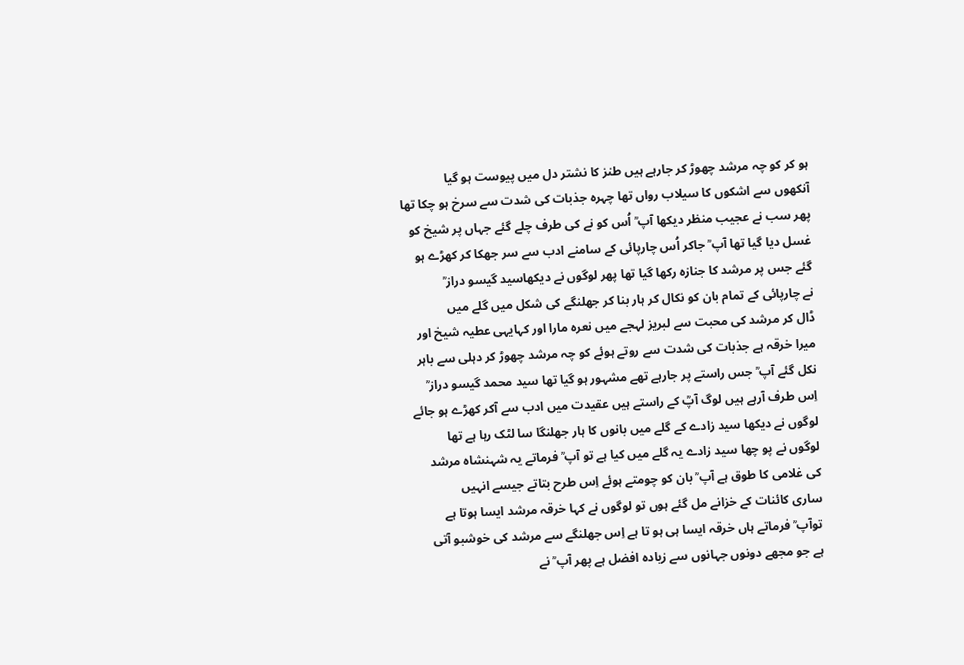ہو کر کو چہ مرشد چھوڑ کر جارہے ہیں طنز کا نشتر دل میں پیوست ہو گیا
آنکھوں سے اشکوں کا سیلاب رواں تھا چہرہ جذبات کی شدت سے سرخ ہو چکا تھا
پھر سب نے عجیب منظر دیکھا آپ ؒ اُس کو نے کی طرف چلے گئے جہاں پر شیخ کو
غسل دیا گیا تھا آپ ؒ جاکر اُس چارپائی کے سامنے ادب سے سر جھکا کر کھڑے ہو
گئے جس پر مرشد کا جنازہ رکھا گیا تھا پھر لوگوں نے دیکھاسید گیسو دراز ؒ
نے چارپائی کے تمام بان کو نکال کر ہار بنا کر جھلنگے کی شکل میں گلے میں
ڈال کر مرشد کی محبت سے لبریز لہجے میں نعرہ مارا اور کہایہی عطیہ شیخ اور
میرا خرقہ ہے جذبات کی شدت سے روتے ہوئے کو چہ مرشد چھوڑ کر دہلی سے باہر
نکل گئے آپ ؒ جس راستے پر جارہے تھے مشہور ہو گیا تھا سید محمد گیسو دراز ؒ
اِس طرف آرہے ہیں لوگ آپؒ کے راستے ہیں عقیدت میں ادب سے آکر کھڑے ہو جائے
لوگوں نے دیکھا سید زادے کے گلے میں بانوں کا ہار جھلنگا سا لٹک رہا ہے تھا
لوگوں نے پو چھا سید زادے یہ گلے میں کیا ہے تو آپ ؒ فرماتے یہ شہنشاہ مرشد
کی غلامی کا طوق ہے آپ ؒ بان کو چومتے ہوئے اِس طرح بتاتے جیسے انہیں
ساری کائنات کے خزانے مل گئے ہوں تو لوگوں نے کہا خرقہ مرشد ایسا ہوتا ہے
توآپ ؒ فرماتے ہاں خرقہ ایسا ہی ہو تا ہے اِس جھلنگے سے مرشد کی خوشبو آتی
ہے جو مجھے دونوں جہانوں سے زیادہ افضل ہے پھر آپ ؒ نے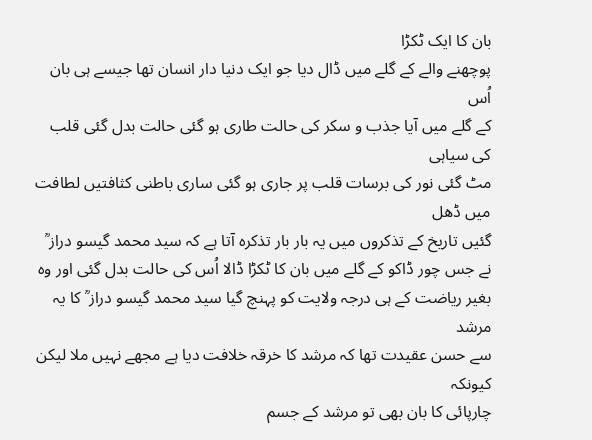بان کا ایک ٹکڑا
پوچھنے والے کے گلے میں ڈال دیا جو ایک دنیا دار انسان تھا جیسے ہی بان اُس
کے گلے میں آیا جذب و سکر کی حالت طاری ہو گئی حالت بدل گئی قلب کی سیاہی
مٹ گئی نور کی برسات قلب پر جاری ہو گئی ساری باطنی کثافتیں لطافت میں ڈھل
گئیں تاریخ کے تذکروں میں یہ بار بار تذکرہ آتا ہے کہ سید محمد گیسو دراز ؒ
نے جس چور ڈاکو کے گلے میں بان کا ٹکڑا ڈالا اُس کی حالت بدل گئی اور وہ
بغیر ریاضت کے ہی درجہ ولایت کو پہنچ گیا سید محمد گیسو دراز ؒ کا یہ مرشد
سے حسن عقیدت تھا کہ مرشد کا خرقہ خلافت دیا ہے مجھے نہیں ملا لیکن کیونکہ
چارپائی کا بان بھی تو مرشد کے جسم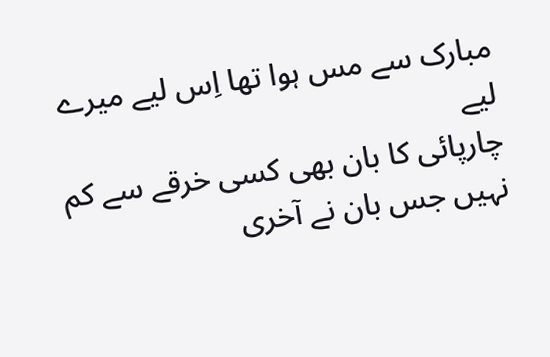مبارک سے مس ہوا تھا اِس لیے میرے لیے
چارپائی کا بان بھی کسی خرقے سے کم نہیں جس بان نے آخری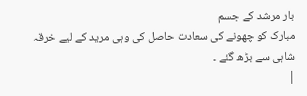بار مرشد کے جسم
مبارک کو چھونے کی سعادت حاصل کی وہی مرید کے لیے خرقہ شاہی سے بڑھ گئے ۔
|